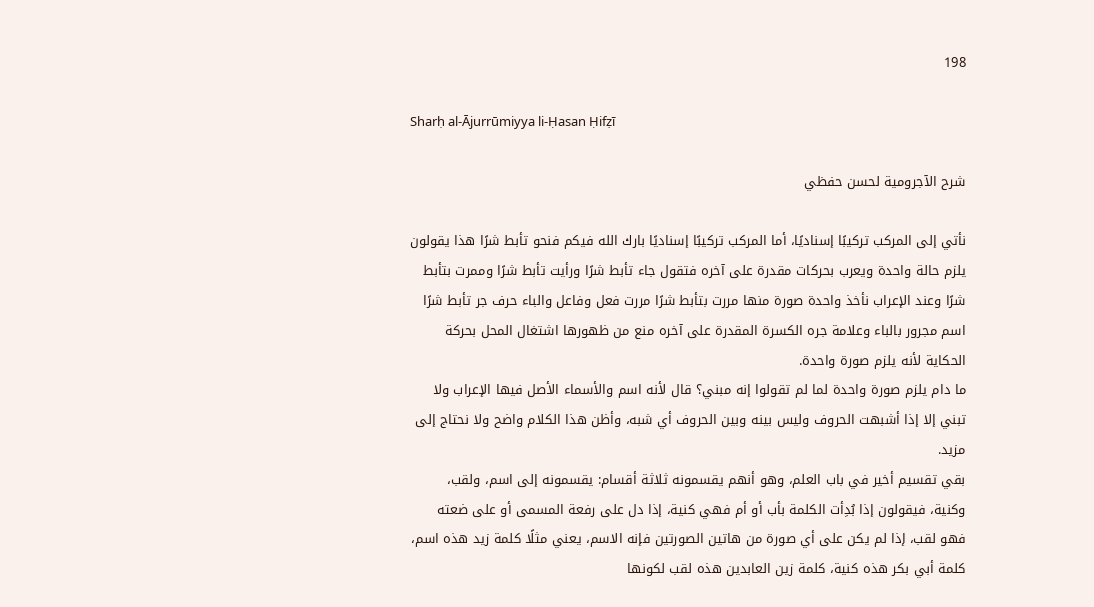198

Sharḥ al-Ājurrūmiyya li-Ḥasan Ḥifẓī

شرح الآجرومية لحسن حفظي

نأتي إلى المركب تركيبًا إسناديًا، أما المركب تركيبًا إسناديًا بارك الله فيكم فنحو تأبط شرًا هذا يقولون يلزم حالة واحدة ويعرب بحركات مقدرة على آخره فتقول جاء تأبط شرًا ورأيت تأبط شرًا وممرت بتأبط شرًا وعند الإعراب نأخذ واحدة صورة منها مررت بتأبط شرًا مررت فعل وفاعل والباء حرف جر تأبط شرًا اسم مجرور بالباء وعلامة جره الكسرة المقدرة على آخره منع من ظهورها اشتغال المحل بحركة الحكاية لأنه يلزم صورة واحدة.
ما دام يلزم صورة واحدة لما لم تقولوا إنه مبني؟ قال لأنه اسم والأسماء الأصل فيها الإعراب ولا تبني إلا إذا أشبهت الحروف وليس بينه وبين الحروف أي شبه، وأظن هذا الكلام واضح ولا نحتاج إلى مزيد.
بقي تقسيم أخير في باب العلم، وهو أنهم يقسمونه ثلاثة أقسام: يقسمونه إلى اسم، ولقب، وكنية، فيقولون إذا بُدِأت الكلمة بأب أو أم فهي كنية، إذا دل على رفعة المسمى أو على ضعته فهو لقب، إذا لم يكن على أي صورة من هاتين الصورتين فإنه الاسم، يعني مثلًا كلمة زيد هذه اسم، كلمة أبي بكر هذه كنية، كلمة زين العابدين هذه لقب لكونها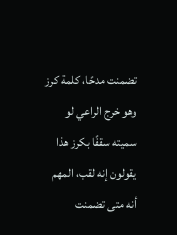تضمنت مدحًا، كلمة كرز وهو خرج الراعي لو سميته سقفًا بكرز هذا يقولون إنه لقب، المهم أنه متى تضمنت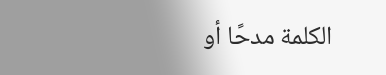الكلمة مدحًا أو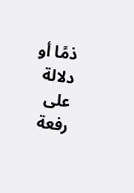ذمًا أو دلالة على رفعة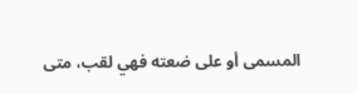المسمى أو على ضعته فهي لقب، متى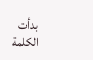بدأت الكلمة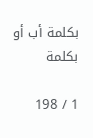بكلمة أب أو بكلمة

1 / 198